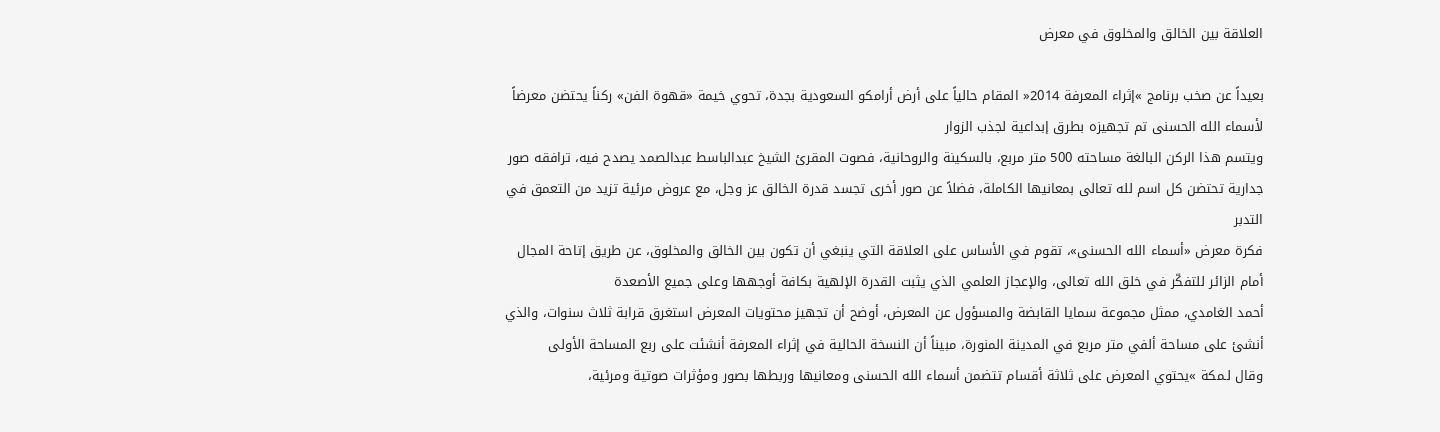العلاقة بين الخالق والمخلوق في معرض

بعيداً عن صخب برنامج »إثراء المعرفة 2014« المقام حالياً على أرض أرامكو السعودية بجدة، تحوي خيمة «قهوة الفن» ركناً يحتضن معرضاً لأسماء الله الحسنى تم تجهيزه بطرق إبداعية لجذب الزوار
ويتسم هذا الركن البالغة مساحته 500 متر مربع، بالسكينة والروحانية، فصوت المقرئ الشيخ عبدالباسط عبدالصمد يصدح فيه، ترافقه صور جدارية تحتضن كل اسم لله تعالى بمعانيها الكاملة، فضلاً عن صور أخرى تجسد قدرة الخالق عز وجل، مع عروض مرئية تزيد من التعمق في التدبر
فكرة معرض «أسماء الله الحسنى»، تقوم في الأساس على العلاقة التي ينبغي أن تكون بين الخالق والمخلوق، عن طريق إتاحة المجال أمام الزائر للتفكّر في خلق الله تعالى، والإعجاز العلمي الذي يثبت القدرة الإلهية بكافة أوجهها وعلى جميع الأصعدة
أحمد الغامدي، ممثل مجموعة سمايا القابضة والمسؤول عن المعرض، أوضح أن تجهيز محتويات المعرض استغرق قرابة ثلاث سنوات، والذي أنشئ على مساحة ألفي متر مربع في المدينة المنورة، مبيناً أن النسخة الحالية في إثراء المعرفة أنشئت على ربع المساحة الأولى
وقال لـمكة »يحتوي المعرض على ثلاثة أقسام تتضمن أسماء الله الحسنى ومعانيها وربطها بصور ومؤثرات صوتية ومرئية،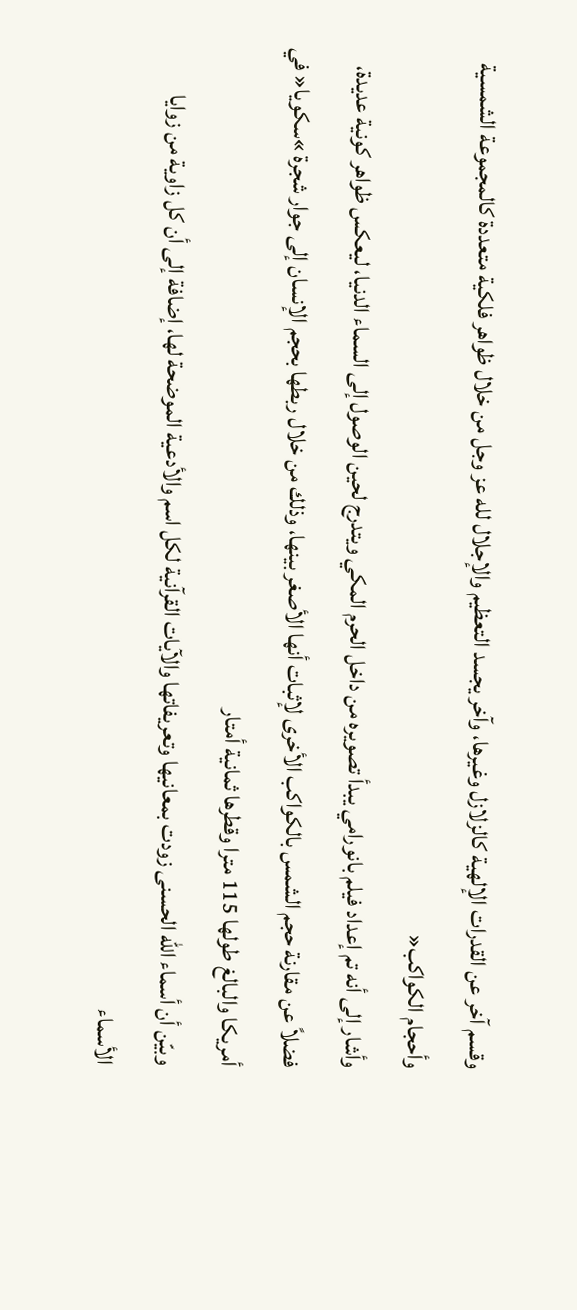وقسم آخر عن القدرات الإلهية كالزلازل وغيرها، وآخر يجسد التعظيم والإجلال لله عز وجل من خلال ظواهر فلكية متعددة كالمجموعة الشمسية وأحجام الكواكب«
وأشار إلى أنه تم إعداد فيلم بانورامي يبدأ تصويره من داخل الحرم المكي ويتدرج لحين الوصول إلى السماء الدنيا، ليعكس ظواهر كونية عديدة، فضلاً عن مقارنة حجم الشمس بالكواكب الأخرى لإثبات أنها الأصغر بينها، وذلك من خلال ربطها بحجم الإنسان إلى جوار شجرة »سكويا« في أمريكا والبالغ طولها 115 مترا وقطرها ثمانية أمتار
وبيّن أن أسماء الله الحسنى زودت بمعانيها وتعريفاتها والآيات القرآنية لكل اسم والأدعية الموضحة لها، إضافة إلى أن كل زاوية من زوايا الأسماء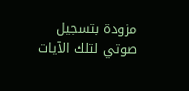مزودة بتسجيل صوتي لتلك الآيات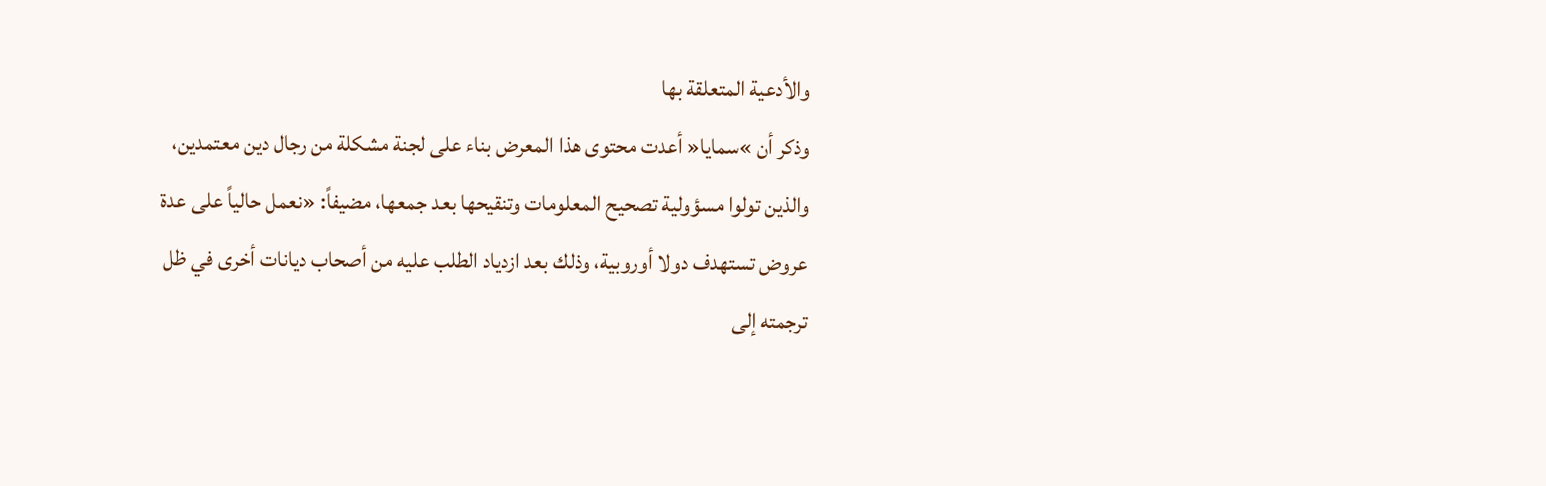والأدعية المتعلقة بها
وذكر أن »سمايا« أعدت محتوى هذا المعرض بناء على لجنة مشكلة من رجال دين معتمدين، والذين تولوا مسؤولية تصحيح المعلومات وتنقيحها بعد جمعها، مضيفاً: «نعمل حالياً على عدة عروض تستهدف دولا أوروبية، وذلك بعد ازدياد الطلب عليه من أصحاب ديانات أخرى في ظل ترجمته إلى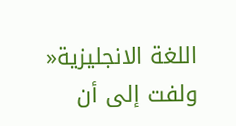اللغة الانجليزية«
ولفت إلى أن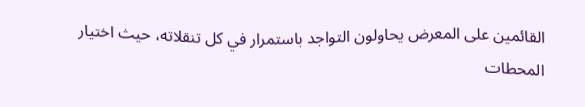القائمين على المعرض يحاولون التواجد باستمرار في كل تنقلاته، حيث اختيار المحطات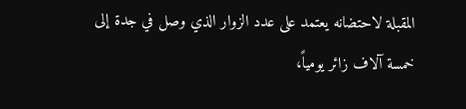المقبلة لاحتضانه يعتمد على عدد الزوار الذي وصل في جدة إلى خمسة آلاف زائر يومياً،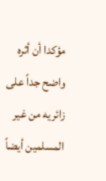مؤكدا أن أثره واضح جداً على زائريه من غير المسلمين أيضاً